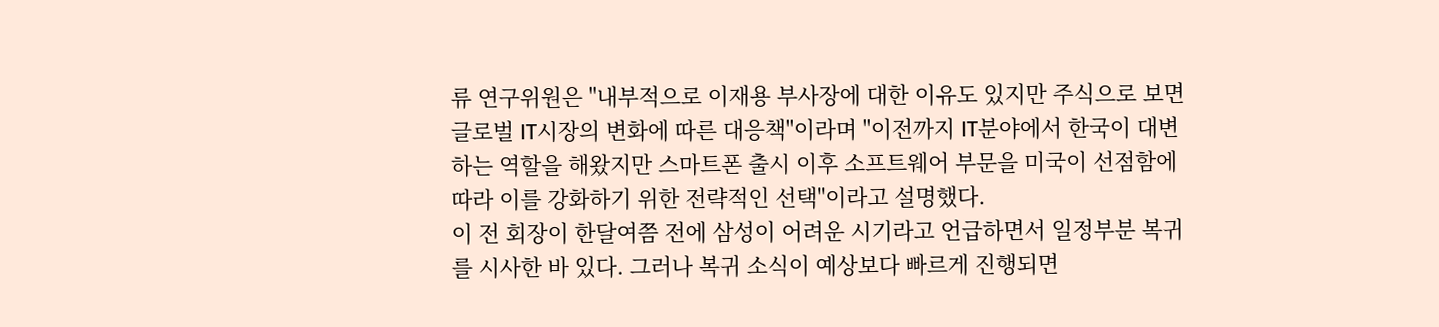류 연구위원은 "내부적으로 이재용 부사장에 대한 이유도 있지만 주식으로 보면 글로벌 IT시장의 변화에 따른 대응책"이라며 "이전까지 IT분야에서 한국이 대변하는 역할을 해왔지만 스마트폰 출시 이후 소프트웨어 부문을 미국이 선점함에 따라 이를 강화하기 위한 전략적인 선택"이라고 설명했다.
이 전 회장이 한달여쯤 전에 삼성이 어려운 시기라고 언급하면서 일정부분 복귀를 시사한 바 있다. 그러나 복귀 소식이 예상보다 빠르게 진행되면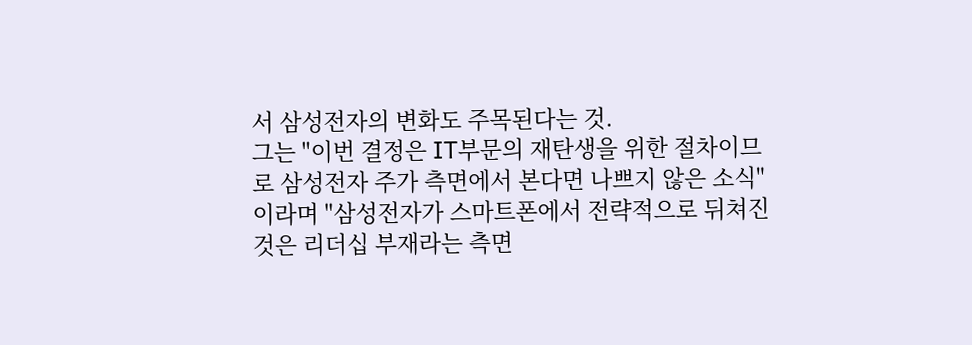서 삼성전자의 변화도 주목된다는 것.
그는 "이번 결정은 IT부문의 재탄생을 위한 절차이므로 삼성전자 주가 측면에서 본다면 나쁘지 않은 소식"이라며 "삼성전자가 스마트폰에서 전략적으로 뒤쳐진 것은 리더십 부재라는 측면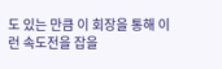도 있는 만큼 이 회장을 통해 이런 속도전을 잡을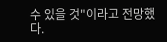수 있을 것"이라고 전망했다.